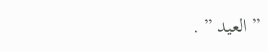” العيد ” .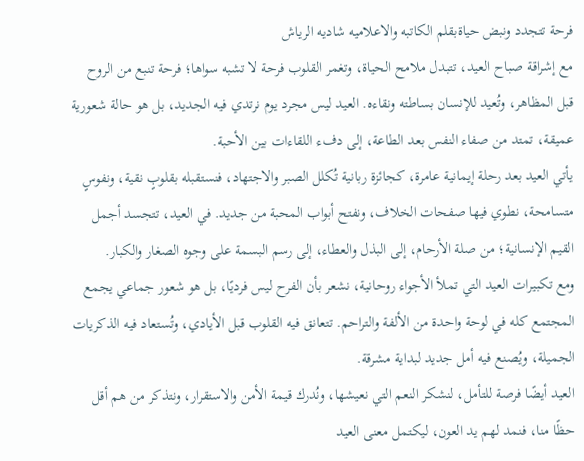فرحة تتجدد ونبض حياةبقلم الكاتبه والاعلاميه شاديه الرياش
مع إشراقة صباح العيد، تتبدل ملامح الحياة، وتغمر القلوب فرحة لا تشبه سواها؛ فرحة تنبع من الروح قبل المظاهر، وتُعيد للإنسان بساطته ونقاءه. العيد ليس مجرد يوم نرتدي فيه الجديد، بل هو حالة شعورية عميقة، تمتد من صفاء النفس بعد الطاعة، إلى دفء اللقاءات بين الأحبة.
يأتي العيد بعد رحلة إيمانية عامرة، كجائزة ربانية تُكلل الصبر والاجتهاد، فنستقبله بقلوبٍ نقية، ونفوسٍ متسامحة، نطوي فيها صفحات الخلاف، ونفتح أبواب المحبة من جديد. في العيد، تتجسد أجمل القيم الإنسانية؛ من صلة الأرحام، إلى البذل والعطاء، إلى رسم البسمة على وجوه الصغار والكبار.
ومع تكبيرات العيد التي تملأ الأجواء روحانية، نشعر بأن الفرح ليس فرديًا، بل هو شعور جماعي يجمع المجتمع كله في لوحة واحدة من الألفة والتراحم. تتعانق فيه القلوب قبل الأيادي، وتُستعاد فيه الذكريات الجميلة، ويُصنع فيه أمل جديد لبداية مشرقة.
العيد أيضًا فرصة للتأمل، لنشكر النعم التي نعيشها، ونُدرك قيمة الأمن والاستقرار، ونتذكر من هم أقل حظًا منا، فنمد لهم يد العون، ليكتمل معنى العيد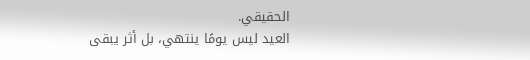الحقيقي.
العيد ليس يومًا ينتهي، بل أثر يبقى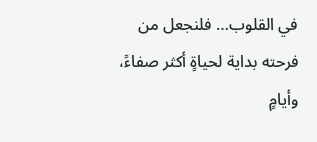في القلوب… فلنجعل من فرحته بداية لحياةٍ أكثر صفاءً، وأيامٍ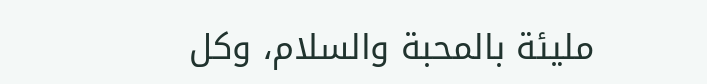مليئة بالمحبة والسلام، وكل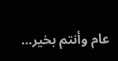عام وأنتم بخير…